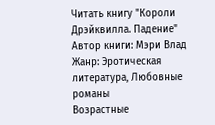Читать книгу "Короли Дрэйквилла. Падение"
Автор книги: Мэри Влад
Жанр: Эротическая литература, Любовные романы
Возрастные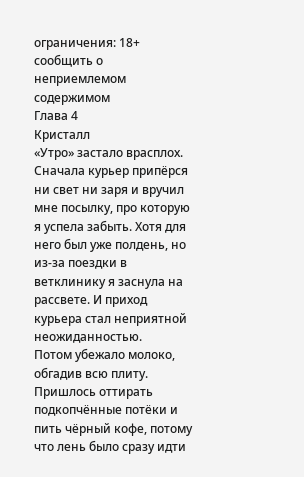ограничения: 18+
сообщить о неприемлемом содержимом
Глава 4
Кристалл
«Утро» застало врасплох.
Сначала курьер припёрся ни свет ни заря и вручил мне посылку, про которую я успела забыть. Хотя для него был уже полдень, но из-за поездки в ветклинику я заснула на рассвете. И приход курьера стал неприятной неожиданностью.
Потом убежало молоко, обгадив всю плиту. Пришлось оттирать подкопчённые потёки и пить чёрный кофе, потому что лень было сразу идти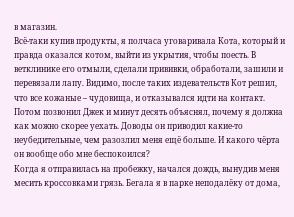в магазин.
Всё-таки купив продукты, я полчаса уговаривала Кота, который и правда оказался котом, выйти из укрытия, чтобы поесть. В ветклинике его отмыли, сделали прививки, обработали, зашили и перевязали лапу. Видимо, после таких издевательств Кот решил, что все кожаные – чудовища, и отказывался идти на контакт.
Потом позвонил Джек и минут десять объяснял, почему я должна как можно скорее уехать. Доводы он приводил какие-то неубедительные, чем разозлил меня ещё больше. И какого чёрта он вообще обо мне беспокоился?
Когда я отправилась на пробежку, начался дождь, вынудив меня месить кроссовками грязь. Бегала я в парке неподалёку от дома,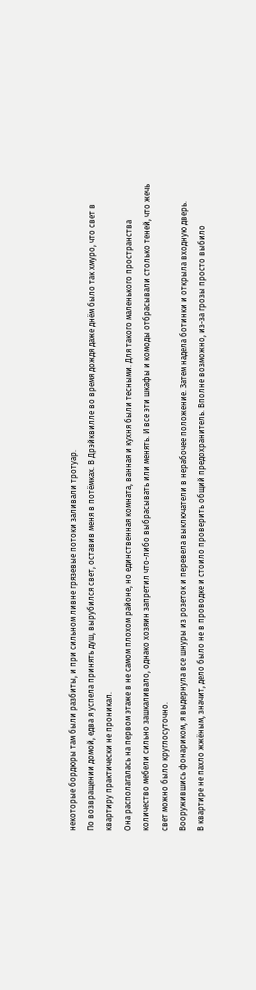некоторые бордюры там были разбиты, и при сильном ливне грязевые потоки заливали тротуар.
По возвращении домой, едва я успела принять душ, вырубился свет, оставив меня в потёмках. В Дрэйквилле во время дождя даже днём было так хмуро, что свет в квартиру практически не проникал.
Она располагалась на первом этаже в не самом плохом районе, но единственная комната, ванная и кухня были тесными. Для такого маленького пространства количество мебели сильно зашкаливало, однако хозяин запретил что-либо выбрасывать или менять. И все эти шкафы и комоды отбрасывали столько теней, что жечь свет можно было круглосуточно.
Вооружившись фонариком, я выдернула все шнуры из розеток и перевела выключатели в нерабочее положение. Затем надела ботинки и открыла входную дверь.
В квартире не пахло жжёным, значит, дело было не в проводке и стоило проверить общий предохранитель. Вполне возможно, из-за грозы просто выбило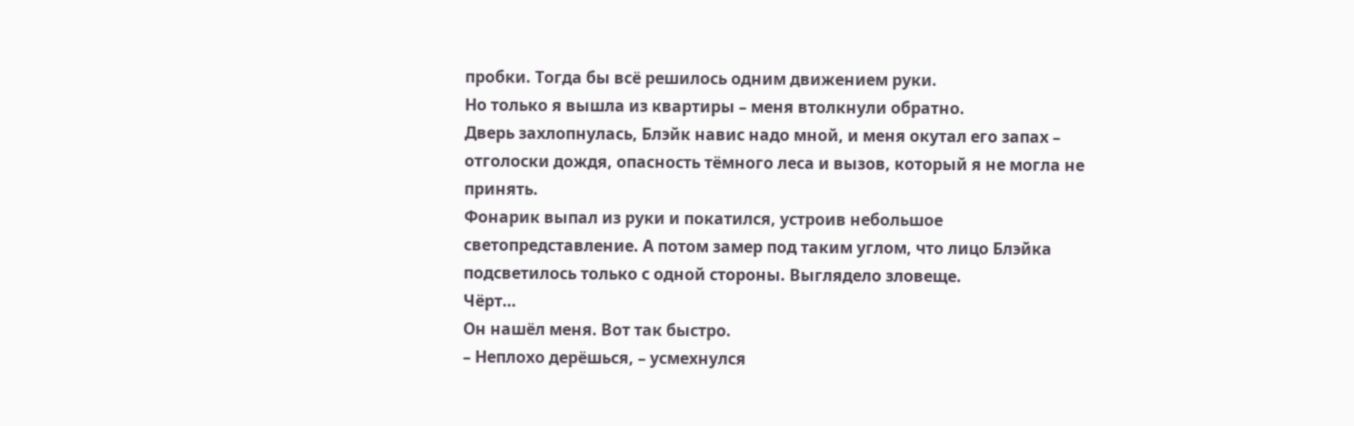пробки. Тогда бы всё решилось одним движением руки.
Но только я вышла из квартиры – меня втолкнули обратно.
Дверь захлопнулась, Блэйк навис надо мной, и меня окутал его запах – отголоски дождя, опасность тёмного леса и вызов, который я не могла не принять.
Фонарик выпал из руки и покатился, устроив небольшое светопредставление. А потом замер под таким углом, что лицо Блэйка подсветилось только с одной стороны. Выглядело зловеще.
Чёрт…
Он нашёл меня. Вот так быстро.
– Неплохо дерёшься, – усмехнулся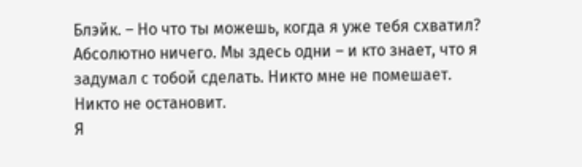Блэйк. – Но что ты можешь, когда я уже тебя схватил? Абсолютно ничего. Мы здесь одни – и кто знает, что я задумал с тобой сделать. Никто мне не помешает. Никто не остановит.
Я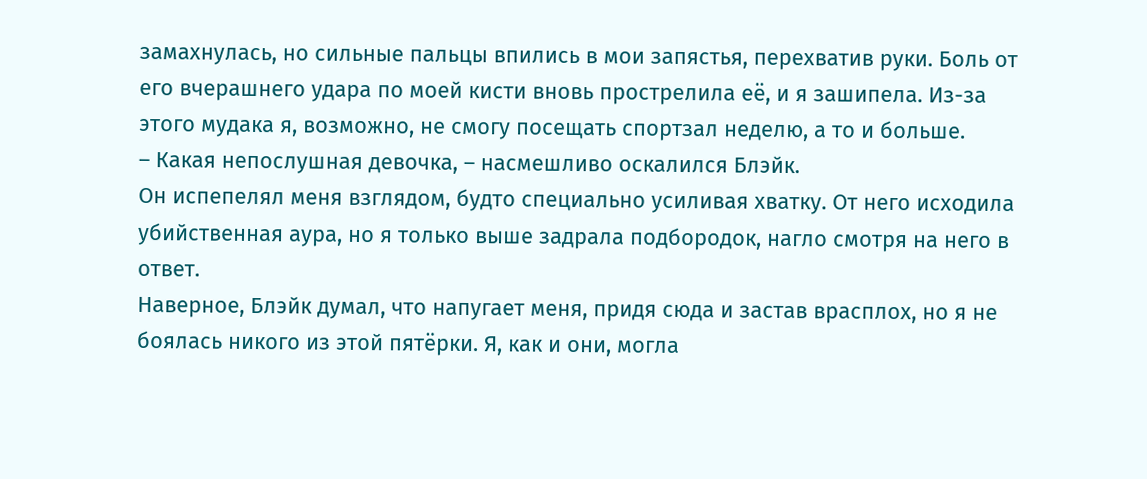замахнулась, но сильные пальцы впились в мои запястья, перехватив руки. Боль от его вчерашнего удара по моей кисти вновь прострелила её, и я зашипела. Из-за этого мудака я, возможно, не смогу посещать спортзал неделю, а то и больше.
– Какая непослушная девочка, – насмешливо оскалился Блэйк.
Он испепелял меня взглядом, будто специально усиливая хватку. От него исходила убийственная аура, но я только выше задрала подбородок, нагло смотря на него в ответ.
Наверное, Блэйк думал, что напугает меня, придя сюда и застав врасплох, но я не боялась никого из этой пятёрки. Я, как и они, могла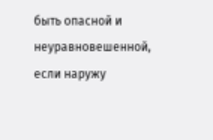быть опасной и неуравновешенной, если наружу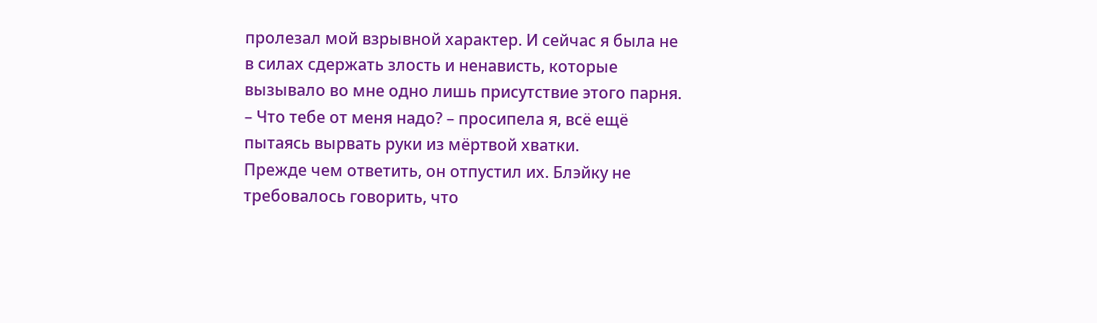пролезал мой взрывной характер. И сейчас я была не в силах сдержать злость и ненависть, которые вызывало во мне одно лишь присутствие этого парня.
– Что тебе от меня надо? – просипела я, всё ещё пытаясь вырвать руки из мёртвой хватки.
Прежде чем ответить, он отпустил их. Блэйку не требовалось говорить, что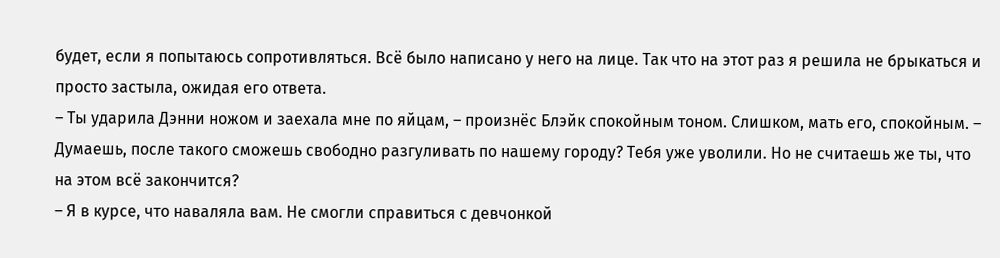будет, если я попытаюсь сопротивляться. Всё было написано у него на лице. Так что на этот раз я решила не брыкаться и просто застыла, ожидая его ответа.
– Ты ударила Дэнни ножом и заехала мне по яйцам, – произнёс Блэйк спокойным тоном. Слишком, мать его, спокойным. – Думаешь, после такого сможешь свободно разгуливать по нашему городу? Тебя уже уволили. Но не считаешь же ты, что на этом всё закончится?
– Я в курсе, что наваляла вам. Не смогли справиться с девчонкой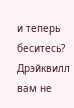и теперь беситесь? Дрэйквилл вам не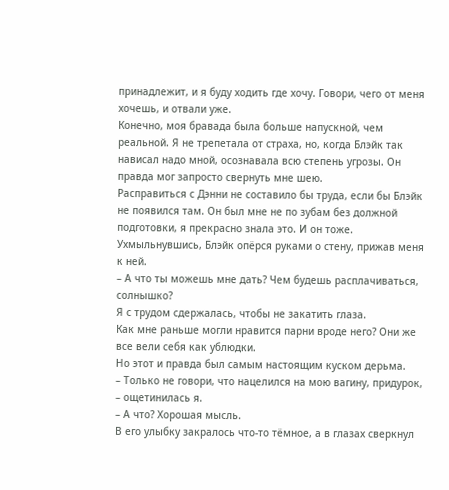принадлежит, и я буду ходить где хочу. Говори, чего от меня хочешь, и отвали уже.
Конечно, моя бравада была больше напускной, чем реальной. Я не трепетала от страха, но, когда Блэйк так нависал надо мной, осознавала всю степень угрозы. Он правда мог запросто свернуть мне шею.
Расправиться с Дэнни не составило бы труда, если бы Блэйк не появился там. Он был мне не по зубам без должной подготовки, я прекрасно знала это. И он тоже.
Ухмыльнувшись, Блэйк опёрся руками о стену, прижав меня к ней.
– А что ты можешь мне дать? Чем будешь расплачиваться, солнышко?
Я с трудом сдержалась, чтобы не закатить глаза.
Как мне раньше могли нравится парни вроде него? Они же все вели себя как ублюдки.
Но этот и правда был самым настоящим куском дерьма.
– Только не говори, что нацелился на мою вагину, придурок, – ощетинилась я.
– А что? Хорошая мысль.
В его улыбку закралось что-то тёмное, а в глазах сверкнул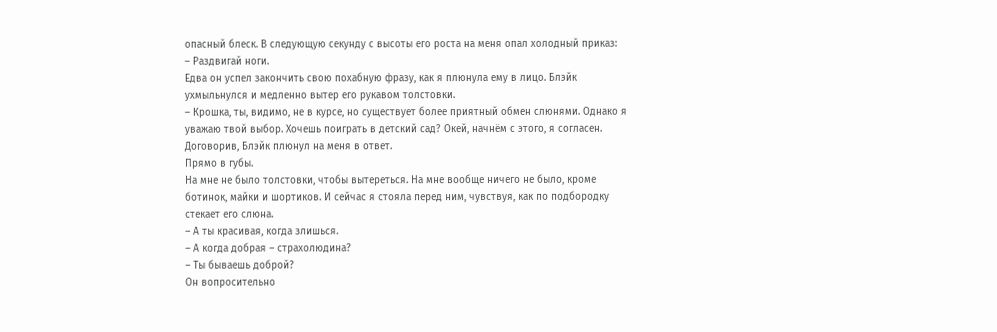опасный блеск. В следующую секунду с высоты его роста на меня опал холодный приказ:
– Раздвигай ноги.
Едва он успел закончить свою похабную фразу, как я плюнула ему в лицо. Блэйк ухмыльнулся и медленно вытер его рукавом толстовки.
– Крошка, ты, видимо, не в курсе, но существует более приятный обмен слюнями. Однако я уважаю твой выбор. Хочешь поиграть в детский сад? Окей, начнём с этого, я согласен.
Договорив, Блэйк плюнул на меня в ответ.
Прямо в губы.
На мне не было толстовки, чтобы вытереться. На мне вообще ничего не было, кроме ботинок, майки и шортиков. И сейчас я стояла перед ним, чувствуя, как по подбородку стекает его слюна.
– А ты красивая, когда злишься.
– А когда добрая – страхолюдина?
– Ты бываешь доброй?
Он вопросительно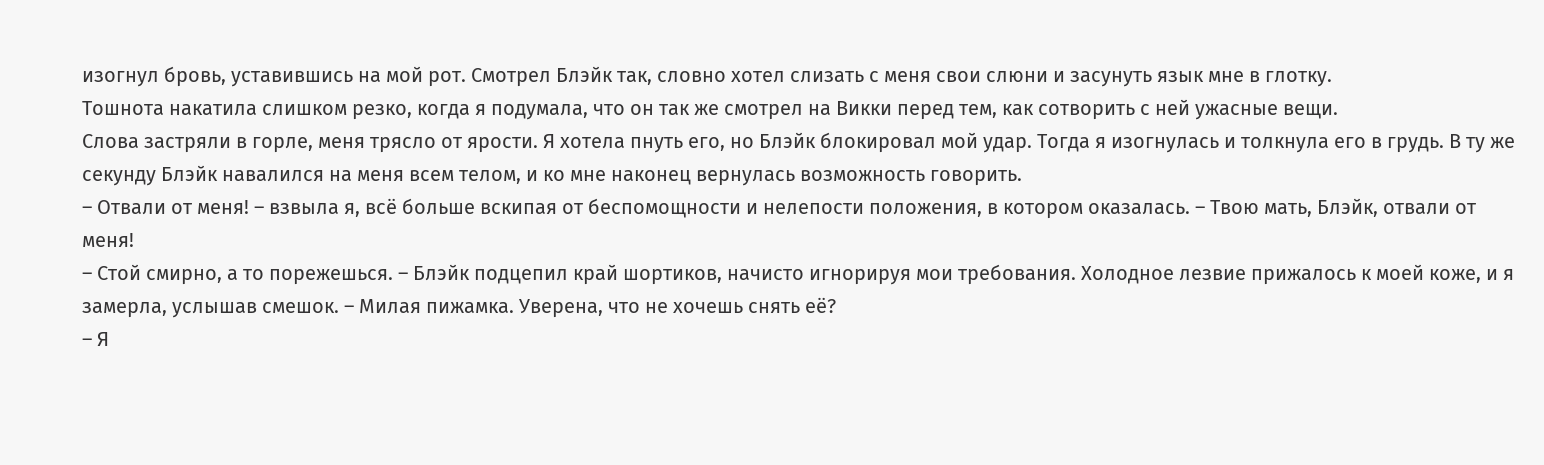изогнул бровь, уставившись на мой рот. Смотрел Блэйк так, словно хотел слизать с меня свои слюни и засунуть язык мне в глотку.
Тошнота накатила слишком резко, когда я подумала, что он так же смотрел на Викки перед тем, как сотворить с ней ужасные вещи.
Слова застряли в горле, меня трясло от ярости. Я хотела пнуть его, но Блэйк блокировал мой удар. Тогда я изогнулась и толкнула его в грудь. В ту же секунду Блэйк навалился на меня всем телом, и ко мне наконец вернулась возможность говорить.
– Отвали от меня! – взвыла я, всё больше вскипая от беспомощности и нелепости положения, в котором оказалась. – Твою мать, Блэйк, отвали от меня!
– Стой смирно, а то порежешься. – Блэйк подцепил край шортиков, начисто игнорируя мои требования. Холодное лезвие прижалось к моей коже, и я замерла, услышав смешок. – Милая пижамка. Уверена, что не хочешь снять её?
– Я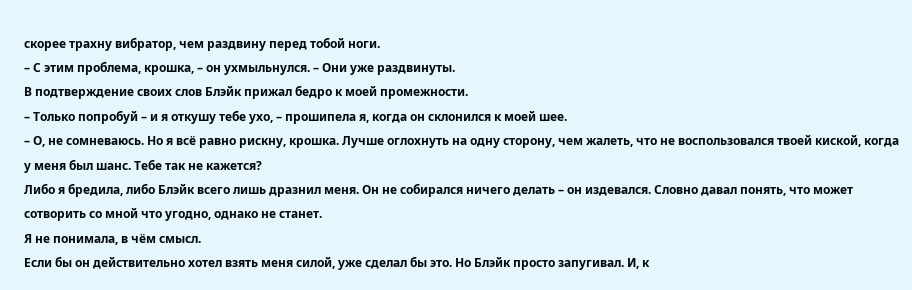скорее трахну вибратор, чем раздвину перед тобой ноги.
– С этим проблема, крошка, – он ухмыльнулся. – Они уже раздвинуты.
В подтверждение своих слов Блэйк прижал бедро к моей промежности.
– Только попробуй – и я откушу тебе ухо, – прошипела я, когда он склонился к моей шее.
– О, не сомневаюсь. Но я всё равно рискну, крошка. Лучше оглохнуть на одну сторону, чем жалеть, что не воспользовался твоей киской, когда у меня был шанс. Тебе так не кажется?
Либо я бредила, либо Блэйк всего лишь дразнил меня. Он не собирался ничего делать – он издевался. Словно давал понять, что может сотворить со мной что угодно, однако не станет.
Я не понимала, в чём смысл.
Если бы он действительно хотел взять меня силой, уже сделал бы это. Но Блэйк просто запугивал. И, к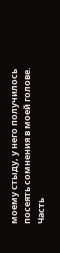моему стыду, у него получилось посеять сомнения в моей голове.
Часть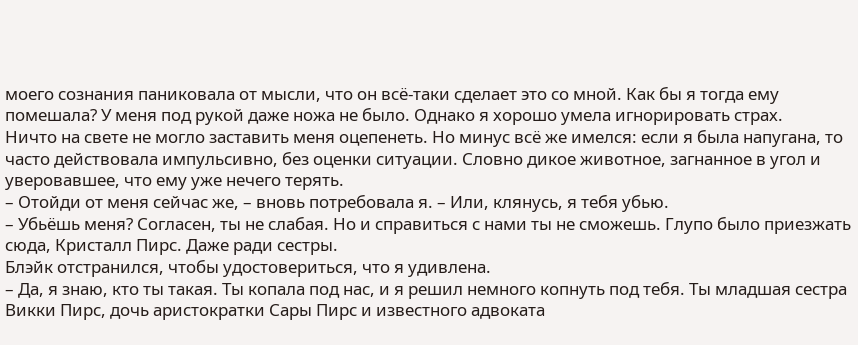моего сознания паниковала от мысли, что он всё-таки сделает это со мной. Как бы я тогда ему помешала? У меня под рукой даже ножа не было. Однако я хорошо умела игнорировать страх.
Ничто на свете не могло заставить меня оцепенеть. Но минус всё же имелся: если я была напугана, то часто действовала импульсивно, без оценки ситуации. Словно дикое животное, загнанное в угол и уверовавшее, что ему уже нечего терять.
– Отойди от меня сейчас же, – вновь потребовала я. – Или, клянусь, я тебя убью.
– Убьёшь меня? Согласен, ты не слабая. Но и справиться с нами ты не сможешь. Глупо было приезжать сюда, Кристалл Пирс. Даже ради сестры.
Блэйк отстранился, чтобы удостовериться, что я удивлена.
– Да, я знаю, кто ты такая. Ты копала под нас, и я решил немного копнуть под тебя. Ты младшая сестра Викки Пирс, дочь аристократки Сары Пирс и известного адвоката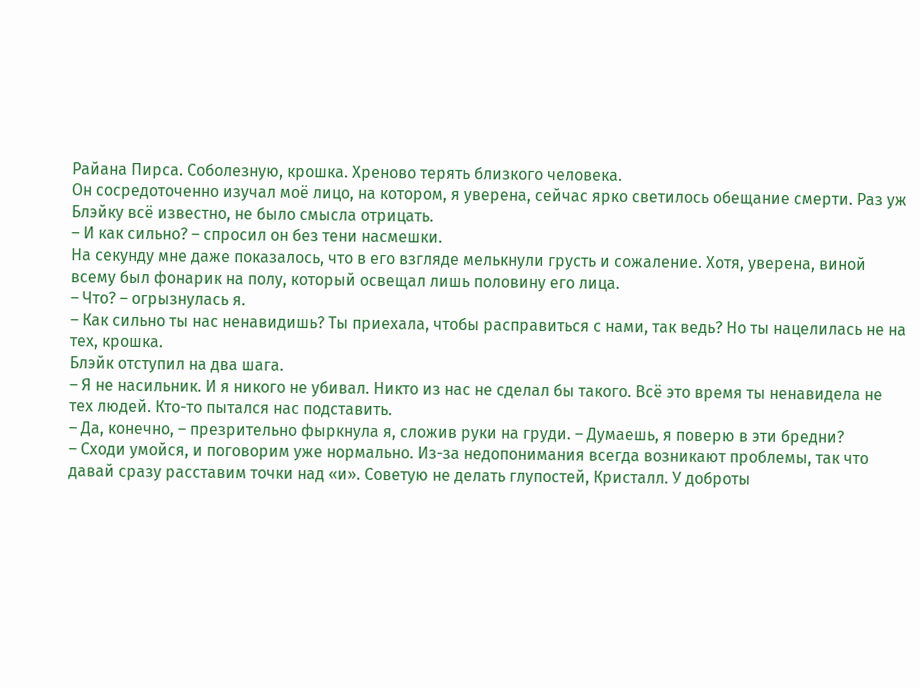Райана Пирса. Соболезную, крошка. Хреново терять близкого человека.
Он сосредоточенно изучал моё лицо, на котором, я уверена, сейчас ярко светилось обещание смерти. Раз уж Блэйку всё известно, не было смысла отрицать.
– И как сильно? – спросил он без тени насмешки.
На секунду мне даже показалось, что в его взгляде мелькнули грусть и сожаление. Хотя, уверена, виной всему был фонарик на полу, который освещал лишь половину его лица.
– Что? – огрызнулась я.
– Как сильно ты нас ненавидишь? Ты приехала, чтобы расправиться с нами, так ведь? Но ты нацелилась не на тех, крошка.
Блэйк отступил на два шага.
– Я не насильник. И я никого не убивал. Никто из нас не сделал бы такого. Всё это время ты ненавидела не тех людей. Кто-то пытался нас подставить.
– Да, конечно, – презрительно фыркнула я, сложив руки на груди. – Думаешь, я поверю в эти бредни?
– Сходи умойся, и поговорим уже нормально. Из-за недопонимания всегда возникают проблемы, так что давай сразу расставим точки над «и». Советую не делать глупостей, Кристалл. У доброты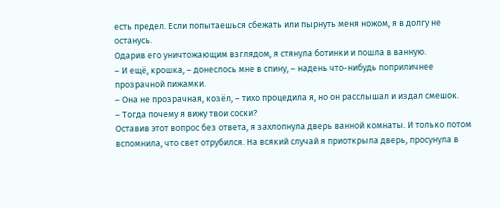есть предел. Если попытаешься сбежать или пырнуть меня ножом, я в долгу не останусь.
Одарив его уничтожающим взглядом, я стянула ботинки и пошла в ванную.
– И ещё, крошка, – донеслось мне в спину, – надень что-нибудь поприличнее прозрачной пижамки.
– Она не прозрачная, козёл, – тихо процедила я, но он расслышал и издал смешок.
– Тогда почему я вижу твои соски?
Оставив этот вопрос без ответа, я захлопнула дверь ванной комнаты. И только потом вспомнила, что свет отрубился. На всякий случай я приоткрыла дверь, просунула в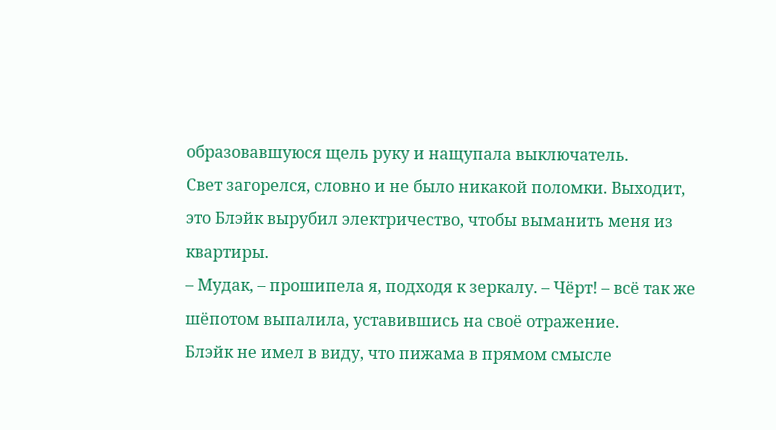образовавшуюся щель руку и нащупала выключатель.
Свет загорелся, словно и не было никакой поломки. Выходит, это Блэйк вырубил электричество, чтобы выманить меня из квартиры.
– Мудак, – прошипела я, подходя к зеркалу. – Чёрт! – всё так же шёпотом выпалила, уставившись на своё отражение.
Блэйк не имел в виду, что пижама в прямом смысле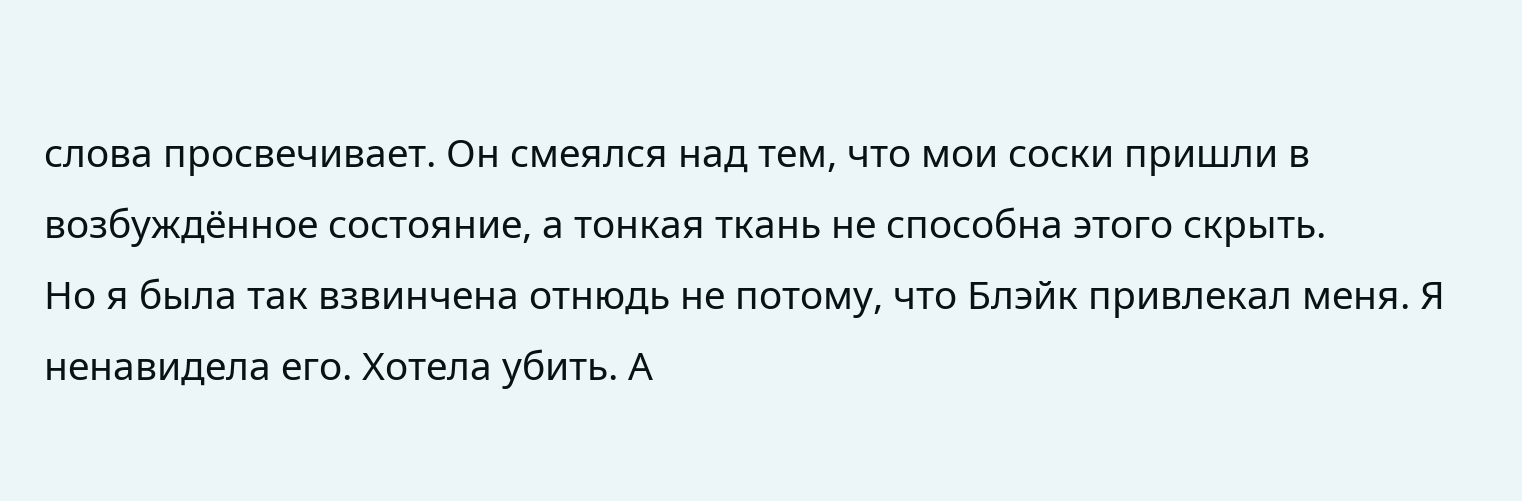слова просвечивает. Он смеялся над тем, что мои соски пришли в возбуждённое состояние, а тонкая ткань не способна этого скрыть.
Но я была так взвинчена отнюдь не потому, что Блэйк привлекал меня. Я ненавидела его. Хотела убить. А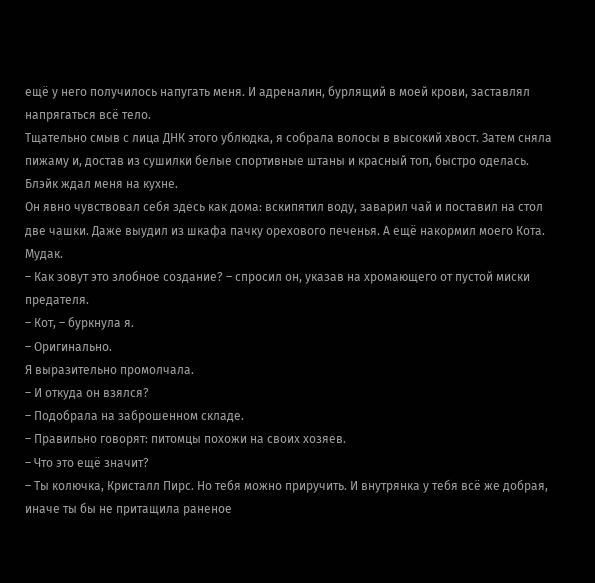ещё у него получилось напугать меня. И адреналин, бурлящий в моей крови, заставлял напрягаться всё тело.
Тщательно смыв с лица ДНК этого ублюдка, я собрала волосы в высокий хвост. Затем сняла пижаму и, достав из сушилки белые спортивные штаны и красный топ, быстро оделась.
Блэйк ждал меня на кухне.
Он явно чувствовал себя здесь как дома: вскипятил воду, заварил чай и поставил на стол две чашки. Даже выудил из шкафа пачку орехового печенья. А ещё накормил моего Кота.
Мудак.
– Как зовут это злобное создание? – спросил он, указав на хромающего от пустой миски предателя.
– Кот, – буркнула я.
– Оригинально.
Я выразительно промолчала.
– И откуда он взялся?
– Подобрала на заброшенном складе.
– Правильно говорят: питомцы похожи на своих хозяев.
– Что это ещё значит?
– Ты колючка, Кристалл Пирс. Но тебя можно приручить. И внутрянка у тебя всё же добрая, иначе ты бы не притащила раненое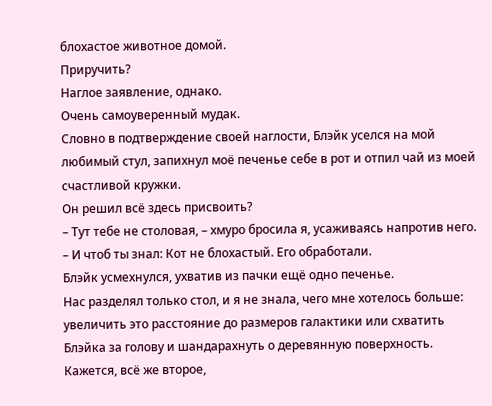блохастое животное домой.
Приручить?
Наглое заявление, однако.
Очень самоуверенный мудак.
Словно в подтверждение своей наглости, Блэйк уселся на мой любимый стул, запихнул моё печенье себе в рот и отпил чай из моей счастливой кружки.
Он решил всё здесь присвоить?
– Тут тебе не столовая, – хмуро бросила я, усаживаясь напротив него. – И чтоб ты знал: Кот не блохастый. Его обработали.
Блэйк усмехнулся, ухватив из пачки ещё одно печенье.
Нас разделял только стол, и я не знала, чего мне хотелось больше: увеличить это расстояние до размеров галактики или схватить Блэйка за голову и шандарахнуть о деревянную поверхность.
Кажется, всё же второе,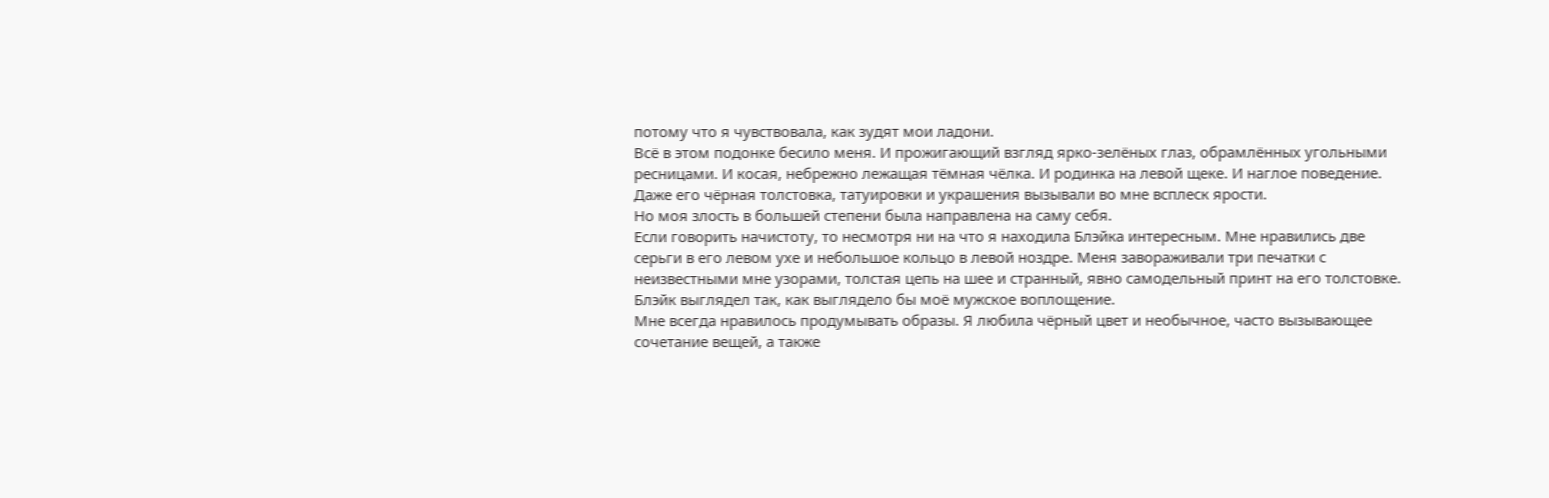потому что я чувствовала, как зудят мои ладони.
Всё в этом подонке бесило меня. И прожигающий взгляд ярко-зелёных глаз, обрамлённых угольными ресницами. И косая, небрежно лежащая тёмная чёлка. И родинка на левой щеке. И наглое поведение. Даже его чёрная толстовка, татуировки и украшения вызывали во мне всплеск ярости.
Но моя злость в большей степени была направлена на саму себя.
Если говорить начистоту, то несмотря ни на что я находила Блэйка интересным. Мне нравились две серьги в его левом ухе и небольшое кольцо в левой ноздре. Меня завораживали три печатки с неизвестными мне узорами, толстая цепь на шее и странный, явно самодельный принт на его толстовке.
Блэйк выглядел так, как выглядело бы моё мужское воплощение.
Мне всегда нравилось продумывать образы. Я любила чёрный цвет и необычное, часто вызывающее сочетание вещей, а также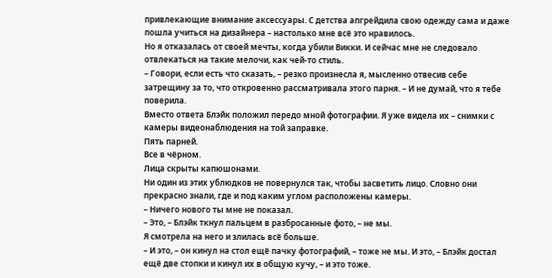привлекающие внимание аксессуары. С детства апгрейдила свою одежду сама и даже пошла учиться на дизайнера – настолько мне всё это нравилось.
Но я отказалась от своей мечты, когда убили Викки. И сейчас мне не следовало отвлекаться на такие мелочи, как чей-то стиль.
– Говори, если есть что сказать, – резко произнесла я, мысленно отвесив себе затрещину за то, что откровенно рассматривала этого парня. – И не думай, что я тебе поверила.
Вместо ответа Блэйк положил передо мной фотографии. Я уже видела их – снимки с камеры видеонаблюдения на той заправке.
Пять парней.
Все в чёрном.
Лица скрыты капюшонами.
Ни один из этих ублюдков не повернулся так, чтобы засветить лицо. Словно они прекрасно знали, где и под каким углом расположены камеры.
– Ничего нового ты мне не показал.
– Это, – Блэйк ткнул пальцем в разбросанные фото, – не мы.
Я смотрела на него и злилась всё больше.
– И это, – он кинул на стол ещё пачку фотографий, – тоже не мы. И это, – Блэйк достал ещё две стопки и кинул их в общую кучу, – и это тоже.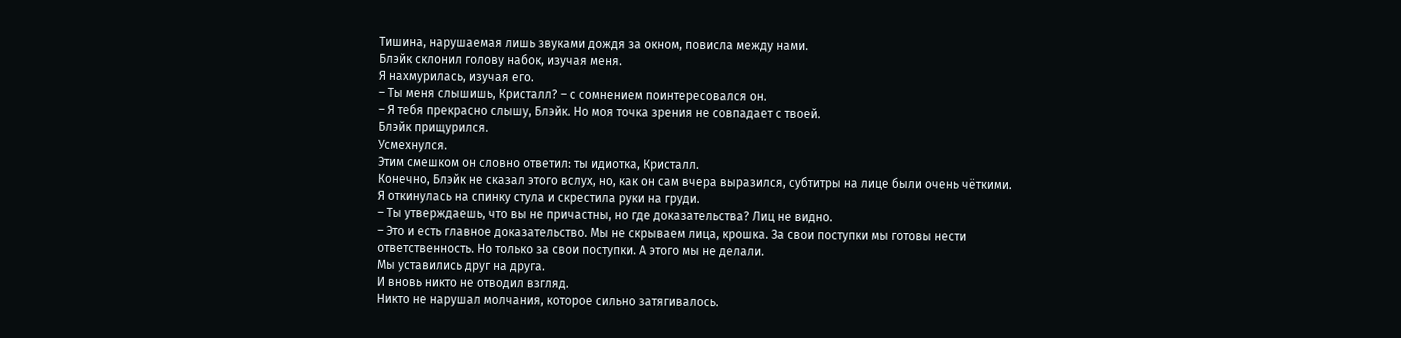Тишина, нарушаемая лишь звуками дождя за окном, повисла между нами.
Блэйк склонил голову набок, изучая меня.
Я нахмурилась, изучая его.
– Ты меня слышишь, Кристалл? – с сомнением поинтересовался он.
– Я тебя прекрасно слышу, Блэйк. Но моя точка зрения не совпадает с твоей.
Блэйк прищурился.
Усмехнулся.
Этим смешком он словно ответил: ты идиотка, Кристалл.
Конечно, Блэйк не сказал этого вслух, но, как он сам вчера выразился, субтитры на лице были очень чёткими.
Я откинулась на спинку стула и скрестила руки на груди.
– Ты утверждаешь, что вы не причастны, но где доказательства? Лиц не видно.
– Это и есть главное доказательство. Мы не скрываем лица, крошка. За свои поступки мы готовы нести ответственность. Но только за свои поступки. А этого мы не делали.
Мы уставились друг на друга.
И вновь никто не отводил взгляд.
Никто не нарушал молчания, которое сильно затягивалось.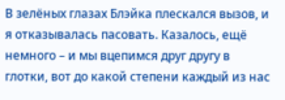В зелёных глазах Блэйка плескался вызов, и я отказывалась пасовать. Казалось, ещё немного – и мы вцепимся друг другу в глотки, вот до какой степени каждый из нас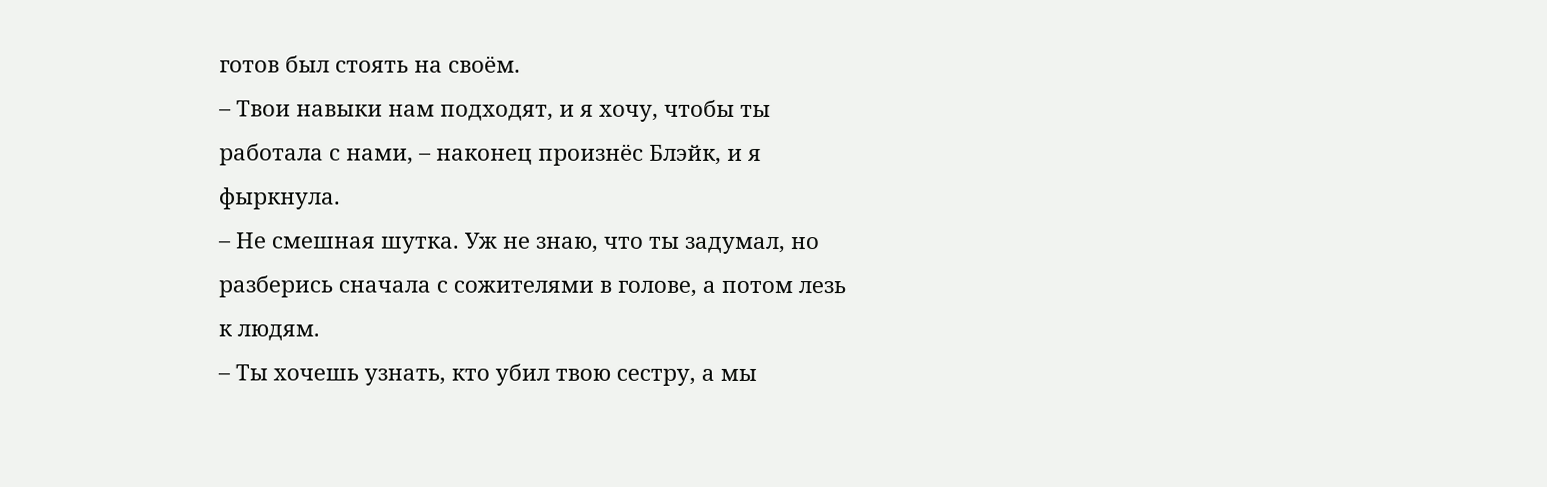готов был стоять на своём.
– Твои навыки нам подходят, и я хочу, чтобы ты работала с нами, – наконец произнёс Блэйк, и я фыркнула.
– Не смешная шутка. Уж не знаю, что ты задумал, но разберись сначала с сожителями в голове, а потом лезь к людям.
– Ты хочешь узнать, кто убил твою сестру, а мы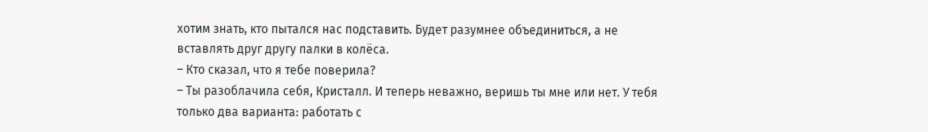хотим знать, кто пытался нас подставить. Будет разумнее объединиться, а не вставлять друг другу палки в колёса.
– Кто сказал, что я тебе поверила?
– Ты разоблачила себя, Кристалл. И теперь неважно, веришь ты мне или нет. У тебя только два варианта: работать с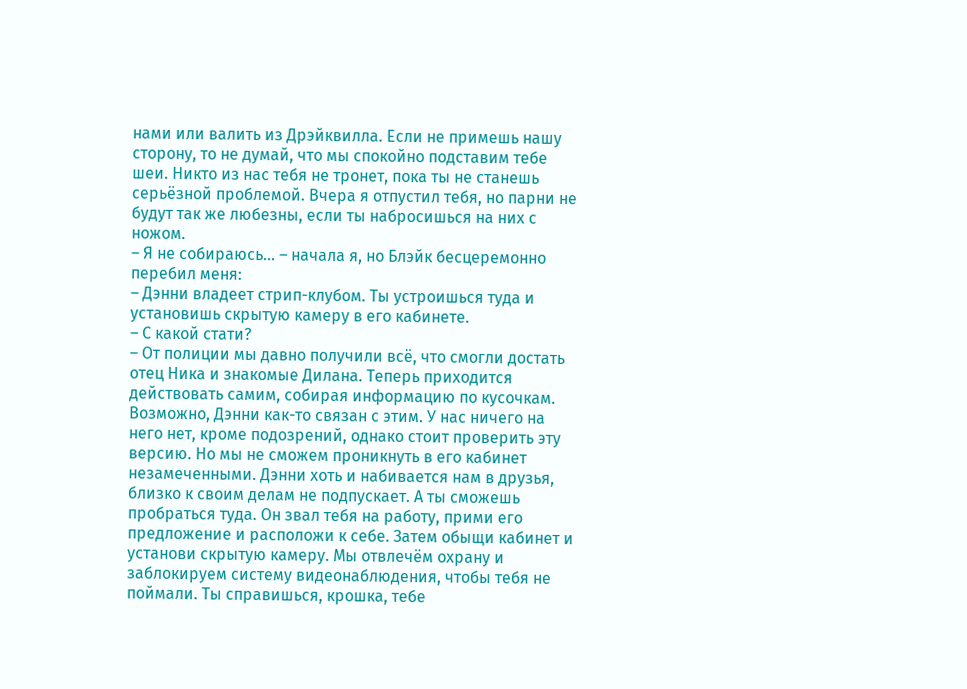нами или валить из Дрэйквилла. Если не примешь нашу сторону, то не думай, что мы спокойно подставим тебе шеи. Никто из нас тебя не тронет, пока ты не станешь серьёзной проблемой. Вчера я отпустил тебя, но парни не будут так же любезны, если ты набросишься на них с ножом.
– Я не собираюсь… – начала я, но Блэйк бесцеремонно перебил меня:
– Дэнни владеет стрип-клубом. Ты устроишься туда и установишь скрытую камеру в его кабинете.
– С какой стати?
– От полиции мы давно получили всё, что смогли достать отец Ника и знакомые Дилана. Теперь приходится действовать самим, собирая информацию по кусочкам. Возможно, Дэнни как-то связан с этим. У нас ничего на него нет, кроме подозрений, однако стоит проверить эту версию. Но мы не сможем проникнуть в его кабинет незамеченными. Дэнни хоть и набивается нам в друзья, близко к своим делам не подпускает. А ты сможешь пробраться туда. Он звал тебя на работу, прими его предложение и расположи к себе. Затем обыщи кабинет и установи скрытую камеру. Мы отвлечём охрану и заблокируем систему видеонаблюдения, чтобы тебя не поймали. Ты справишься, крошка, тебе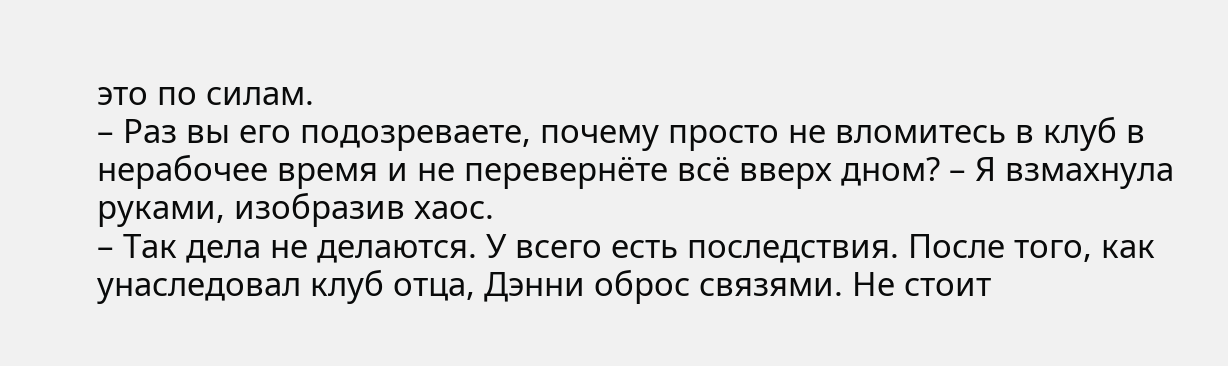это по силам.
– Раз вы его подозреваете, почему просто не вломитесь в клуб в нерабочее время и не перевернёте всё вверх дном? – Я взмахнула руками, изобразив хаос.
– Так дела не делаются. У всего есть последствия. После того, как унаследовал клуб отца, Дэнни оброс связями. Не стоит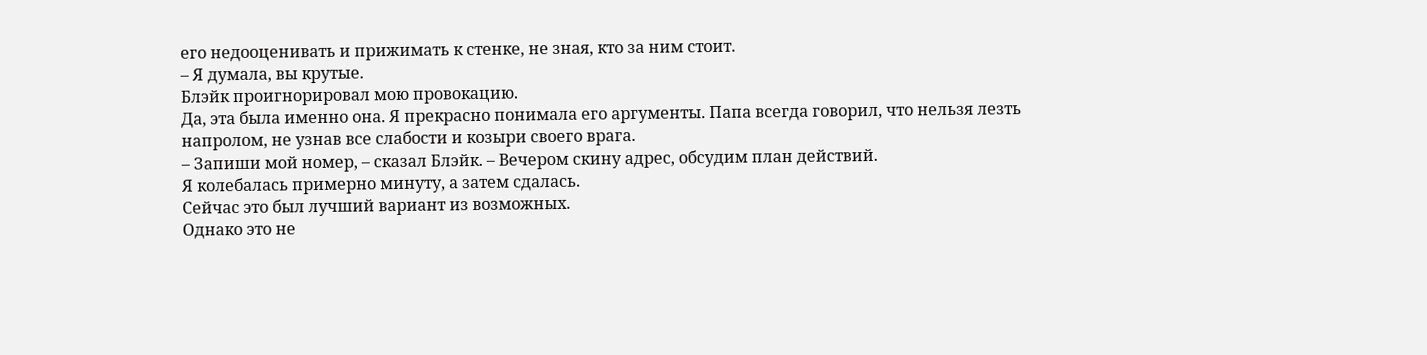его недооценивать и прижимать к стенке, не зная, кто за ним стоит.
– Я думала, вы крутые.
Блэйк проигнорировал мою провокацию.
Да, эта была именно она. Я прекрасно понимала его аргументы. Папа всегда говорил, что нельзя лезть напролом, не узнав все слабости и козыри своего врага.
– Запиши мой номер, – сказал Блэйк. – Вечером скину адрес, обсудим план действий.
Я колебалась примерно минуту, а затем сдалась.
Сейчас это был лучший вариант из возможных.
Однако это не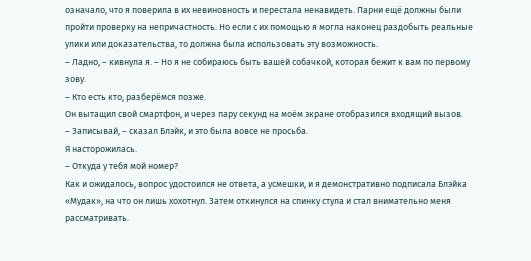означало, что я поверила в их невиновность и перестала ненавидеть. Парни ещё должны были пройти проверку на непричастность. Но если с их помощью я могла наконец раздобыть реальные улики или доказательства, то должна была использовать эту возможность.
– Ладно, – кивнула я. – Но я не собираюсь быть вашей собачкой, которая бежит к вам по первому зову.
– Кто есть кто, разберёмся позже.
Он вытащил свой смартфон, и через пару секунд на моём экране отобразился входящий вызов.
– Записывай, – сказал Блэйк, и это была вовсе не просьба.
Я насторожилась.
– Откуда у тебя мой номер?
Как и ожидалось, вопрос удостоился не ответа, а усмешки, и я демонстративно подписала Блэйка «Мудак», на что он лишь хохотнул. Затем откинулся на спинку стула и стал внимательно меня рассматривать.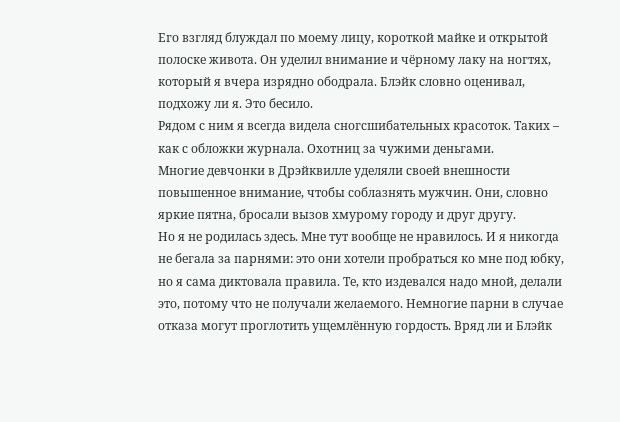Его взгляд блуждал по моему лицу, короткой майке и открытой полоске живота. Он уделил внимание и чёрному лаку на ногтях, который я вчера изрядно ободрала. Блэйк словно оценивал, подхожу ли я. Это бесило.
Рядом с ним я всегда видела сногсшибательных красоток. Таких – как с обложки журнала. Охотниц за чужими деньгами.
Многие девчонки в Дрэйквилле уделяли своей внешности повышенное внимание, чтобы соблазнять мужчин. Они, словно яркие пятна, бросали вызов хмурому городу и друг другу.
Но я не родилась здесь. Мне тут вообще не нравилось. И я никогда не бегала за парнями: это они хотели пробраться ко мне под юбку, но я сама диктовала правила. Те, кто издевался надо мной, делали это, потому что не получали желаемого. Немногие парни в случае отказа могут проглотить ущемлённую гордость. Вряд ли и Блэйк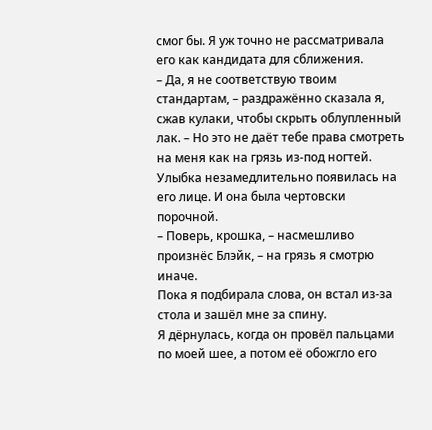смог бы. Я уж точно не рассматривала его как кандидата для сближения.
– Да, я не соответствую твоим стандартам, – раздражённо сказала я, сжав кулаки, чтобы скрыть облупленный лак. – Но это не даёт тебе права смотреть на меня как на грязь из-под ногтей.
Улыбка незамедлительно появилась на его лице. И она была чертовски порочной.
– Поверь, крошка, – насмешливо произнёс Блэйк, – на грязь я смотрю иначе.
Пока я подбирала слова, он встал из-за стола и зашёл мне за спину.
Я дёрнулась, когда он провёл пальцами по моей шее, а потом её обожгло его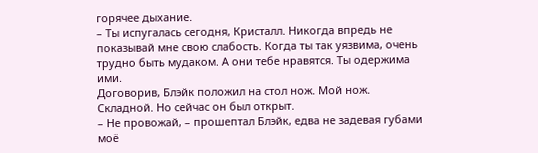горячее дыхание.
– Ты испугалась сегодня, Кристалл. Никогда впредь не показывай мне свою слабость. Когда ты так уязвима, очень трудно быть мудаком. А они тебе нравятся. Ты одержима ими.
Договорив, Блэйк положил на стол нож. Мой нож. Складной. Но сейчас он был открыт.
– Не провожай, – прошептал Блэйк, едва не задевая губами моё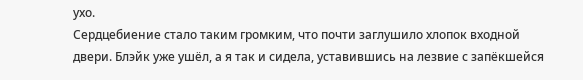ухо.
Сердцебиение стало таким громким, что почти заглушило хлопок входной двери. Блэйк уже ушёл, а я так и сидела, уставившись на лезвие с запёкшейся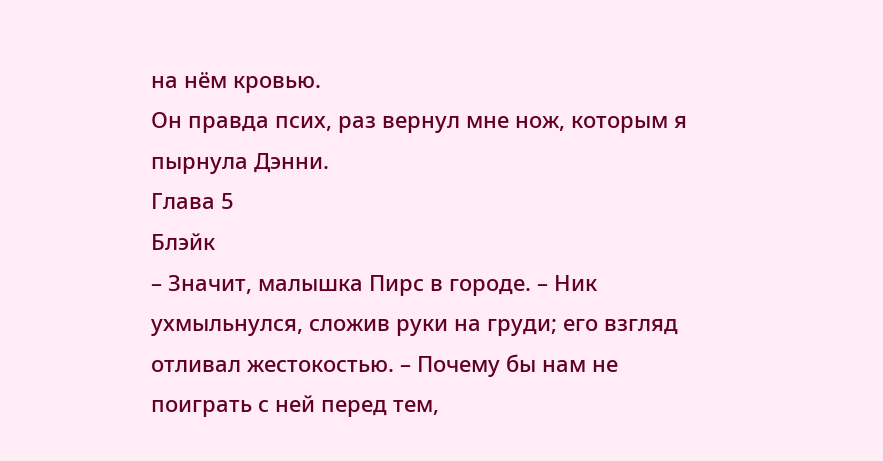на нём кровью.
Он правда псих, раз вернул мне нож, которым я пырнула Дэнни.
Глава 5
Блэйк
– Значит, малышка Пирс в городе. – Ник ухмыльнулся, сложив руки на груди; его взгляд отливал жестокостью. – Почему бы нам не поиграть с ней перед тем,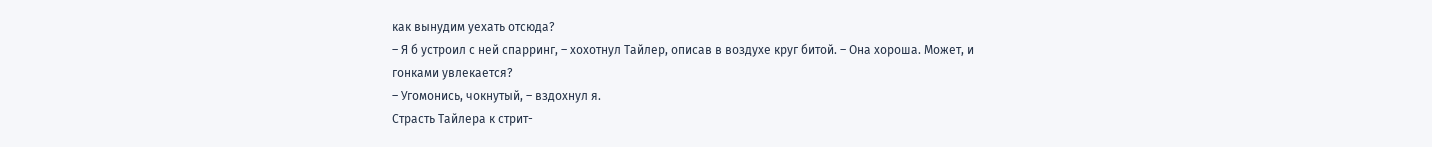как вынудим уехать отсюда?
– Я б устроил с ней спарринг, – хохотнул Тайлер, описав в воздухе круг битой. – Она хороша. Может, и гонками увлекается?
– Угомонись, чокнутый, – вздохнул я.
Страсть Тайлера к стрит-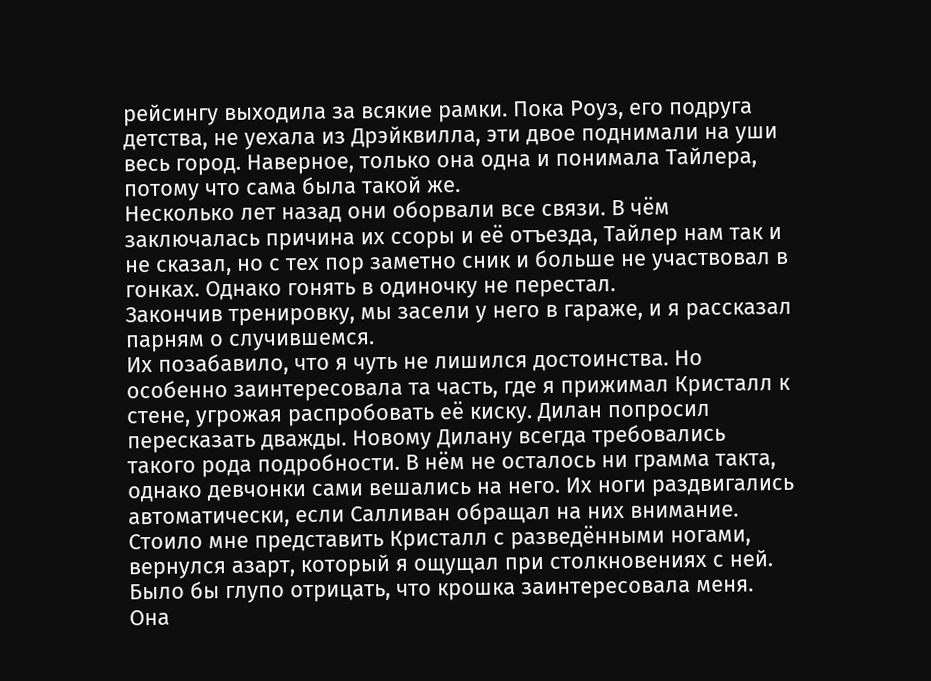рейсингу выходила за всякие рамки. Пока Роуз, его подруга детства, не уехала из Дрэйквилла, эти двое поднимали на уши весь город. Наверное, только она одна и понимала Тайлера, потому что сама была такой же.
Несколько лет назад они оборвали все связи. В чём заключалась причина их ссоры и её отъезда, Тайлер нам так и не сказал, но с тех пор заметно сник и больше не участвовал в гонках. Однако гонять в одиночку не перестал.
Закончив тренировку, мы засели у него в гараже, и я рассказал парням о случившемся.
Их позабавило, что я чуть не лишился достоинства. Но особенно заинтересовала та часть, где я прижимал Кристалл к стене, угрожая распробовать её киску. Дилан попросил пересказать дважды. Новому Дилану всегда требовались такого рода подробности. В нём не осталось ни грамма такта, однако девчонки сами вешались на него. Их ноги раздвигались автоматически, если Салливан обращал на них внимание.
Стоило мне представить Кристалл с разведёнными ногами, вернулся азарт, который я ощущал при столкновениях с ней. Было бы глупо отрицать, что крошка заинтересовала меня. Она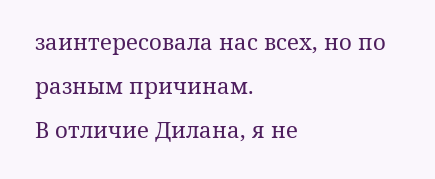заинтересовала нас всех, но по разным причинам.
В отличие Дилана, я не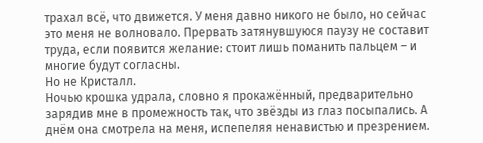трахал всё, что движется. У меня давно никого не было, но сейчас это меня не волновало. Прервать затянувшуюся паузу не составит труда, если появится желание: стоит лишь поманить пальцем – и многие будут согласны.
Но не Кристалл.
Ночью крошка удрала, словно я прокажённый, предварительно зарядив мне в промежность так, что звёзды из глаз посыпались. А днём она смотрела на меня, испепеляя ненавистью и презрением.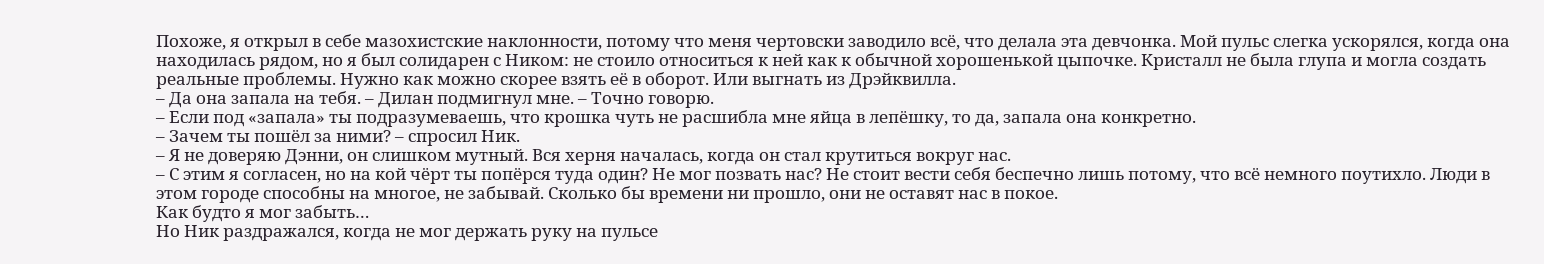Похоже, я открыл в себе мазохистские наклонности, потому что меня чертовски заводило всё, что делала эта девчонка. Мой пульс слегка ускорялся, когда она находилась рядом, но я был солидарен с Ником: не стоило относиться к ней как к обычной хорошенькой цыпочке. Кристалл не была глупа и могла создать реальные проблемы. Нужно как можно скорее взять её в оборот. Или выгнать из Дрэйквилла.
– Да она запала на тебя. – Дилан подмигнул мне. – Точно говорю.
– Если под «запала» ты подразумеваешь, что крошка чуть не расшибла мне яйца в лепёшку, то да, запала она конкретно.
– Зачем ты пошёл за ними? – спросил Ник.
– Я не доверяю Дэнни, он слишком мутный. Вся херня началась, когда он стал крутиться вокруг нас.
– С этим я согласен, но на кой чёрт ты попёрся туда один? Не мог позвать нас? Не стоит вести себя беспечно лишь потому, что всё немного поутихло. Люди в этом городе способны на многое, не забывай. Сколько бы времени ни прошло, они не оставят нас в покое.
Как будто я мог забыть…
Но Ник раздражался, когда не мог держать руку на пульсе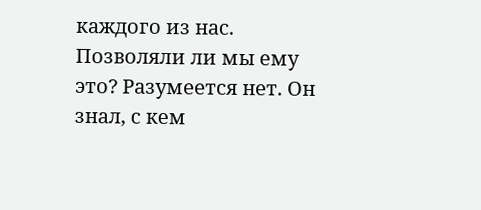каждого из нас. Позволяли ли мы ему это? Разумеется нет. Он знал, с кем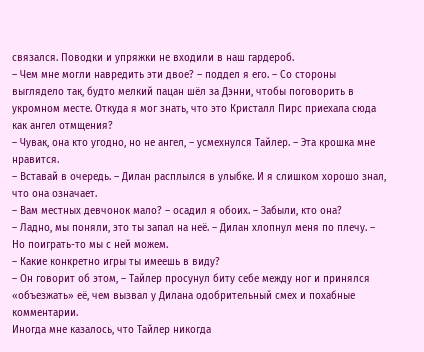связался. Поводки и упряжки не входили в наш гардероб.
– Чем мне могли навредить эти двое? – поддел я его. – Со стороны выглядело так, будто мелкий пацан шёл за Дэнни, чтобы поговорить в укромном месте. Откуда я мог знать, что это Кристалл Пирс приехала сюда как ангел отмщения?
– Чувак, она кто угодно, но не ангел, – усмехнулся Тайлер. – Эта крошка мне нравится.
– Вставай в очередь. – Дилан расплылся в улыбке. И я слишком хорошо знал, что она означает.
– Вам местных девчонок мало? – осадил я обоих. – Забыли, кто она?
– Ладно, мы поняли, это ты запал на неё. – Дилан хлопнул меня по плечу. – Но поиграть-то мы с ней можем.
– Какие конкретно игры ты имеешь в виду?
– Он говорит об этом, – Тайлер просунул биту себе между ног и принялся «объезжать» её, чем вызвал у Дилана одобрительный смех и похабные комментарии.
Иногда мне казалось, что Тайлер никогда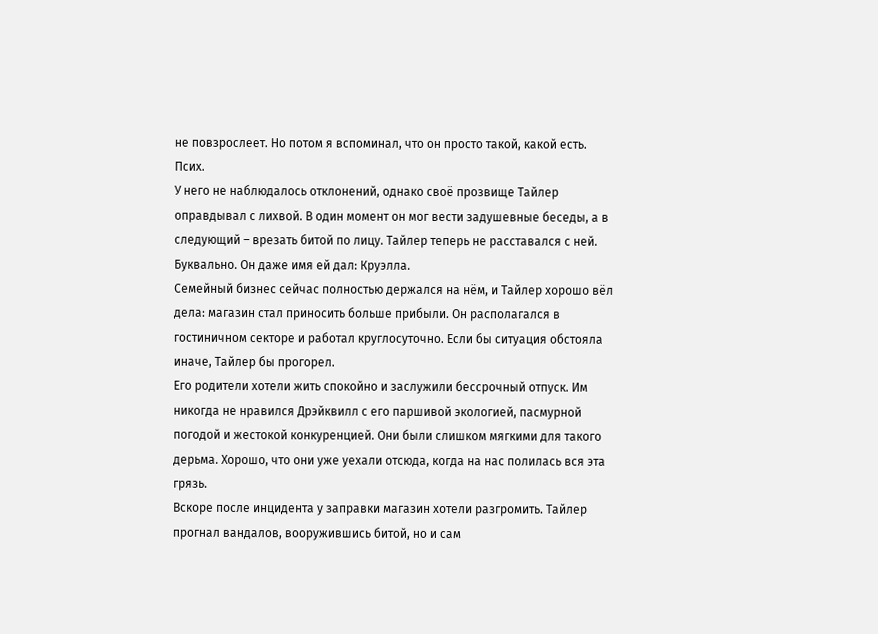не повзрослеет. Но потом я вспоминал, что он просто такой, какой есть. Псих.
У него не наблюдалось отклонений, однако своё прозвище Тайлер оправдывал с лихвой. В один момент он мог вести задушевные беседы, а в следующий – врезать битой по лицу. Тайлер теперь не расставался с ней. Буквально. Он даже имя ей дал: Круэлла.
Семейный бизнес сейчас полностью держался на нём, и Тайлер хорошо вёл дела: магазин стал приносить больше прибыли. Он располагался в гостиничном секторе и работал круглосуточно. Если бы ситуация обстояла иначе, Тайлер бы прогорел.
Его родители хотели жить спокойно и заслужили бессрочный отпуск. Им никогда не нравился Дрэйквилл с его паршивой экологией, пасмурной погодой и жестокой конкуренцией. Они были слишком мягкими для такого дерьма. Хорошо, что они уже уехали отсюда, когда на нас полилась вся эта грязь.
Вскоре после инцидента у заправки магазин хотели разгромить. Тайлер прогнал вандалов, вооружившись битой, но и сам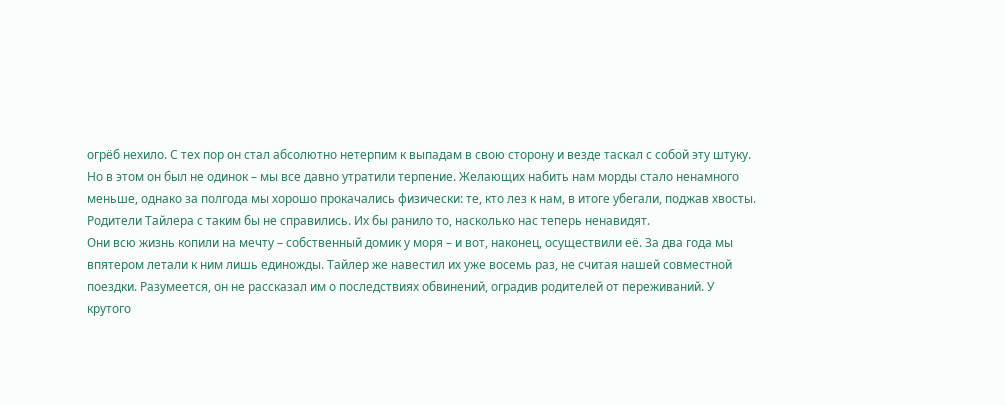огрёб нехило. С тех пор он стал абсолютно нетерпим к выпадам в свою сторону и везде таскал с собой эту штуку.
Но в этом он был не одинок – мы все давно утратили терпение. Желающих набить нам морды стало ненамного меньше, однако за полгода мы хорошо прокачались физически: те, кто лез к нам, в итоге убегали, поджав хвосты.
Родители Тайлера с таким бы не справились. Их бы ранило то, насколько нас теперь ненавидят.
Они всю жизнь копили на мечту – собственный домик у моря – и вот, наконец, осуществили её. За два года мы впятером летали к ним лишь единожды. Тайлер же навестил их уже восемь раз, не считая нашей совместной поездки. Разумеется, он не рассказал им о последствиях обвинений, оградив родителей от переживаний. У крутого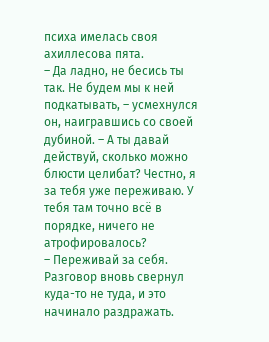психа имелась своя ахиллесова пята.
– Да ладно, не бесись ты так. Не будем мы к ней подкатывать, – усмехнулся он, наигравшись со своей дубиной. – А ты давай действуй, сколько можно блюсти целибат? Честно, я за тебя уже переживаю. У тебя там точно всё в порядке, ничего не атрофировалось?
– Переживай за себя.
Разговор вновь свернул куда-то не туда, и это начинало раздражать.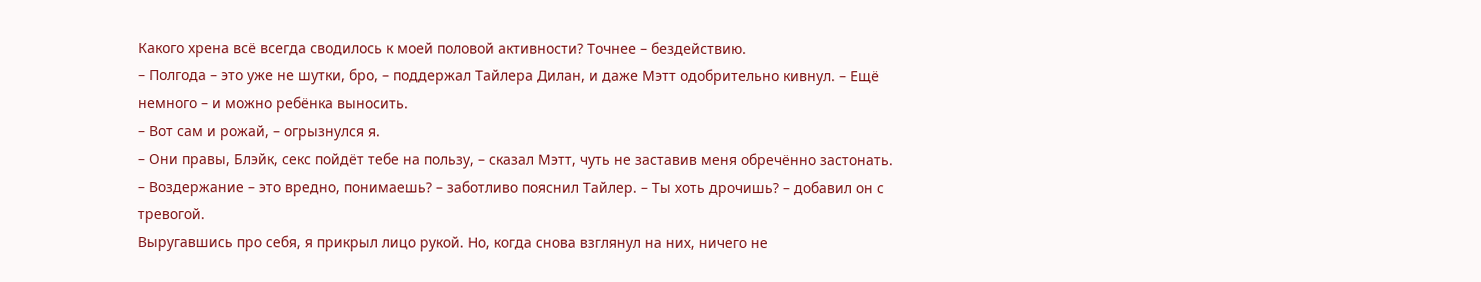Какого хрена всё всегда сводилось к моей половой активности? Точнее – бездействию.
– Полгода – это уже не шутки, бро, – поддержал Тайлера Дилан, и даже Мэтт одобрительно кивнул. – Ещё немного – и можно ребёнка выносить.
– Вот сам и рожай, – огрызнулся я.
– Они правы, Блэйк, секс пойдёт тебе на пользу, – сказал Мэтт, чуть не заставив меня обречённо застонать.
– Воздержание – это вредно, понимаешь? – заботливо пояснил Тайлер. – Ты хоть дрочишь? – добавил он с тревогой.
Выругавшись про себя, я прикрыл лицо рукой. Но, когда снова взглянул на них, ничего не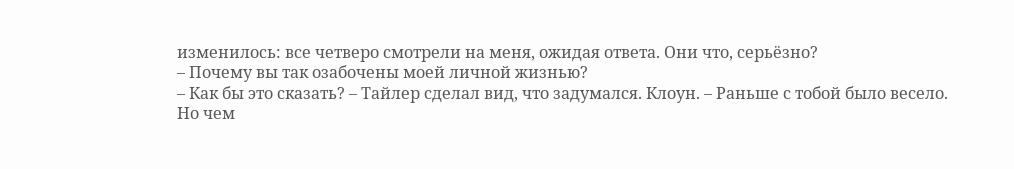изменилось: все четверо смотрели на меня, ожидая ответа. Они что, серьёзно?
– Почему вы так озабочены моей личной жизнью?
– Как бы это сказать? – Тайлер сделал вид, что задумался. Клоун. – Раньше с тобой было весело. Но чем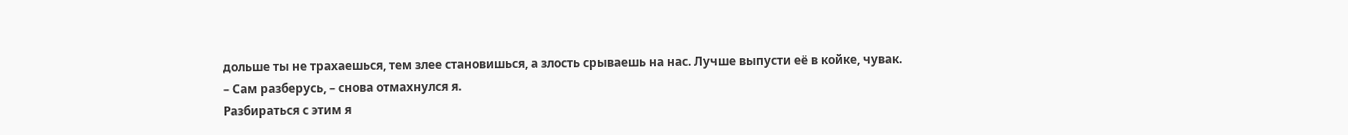дольше ты не трахаешься, тем злее становишься, а злость срываешь на нас. Лучше выпусти её в койке, чувак.
– Сам разберусь, – снова отмахнулся я.
Разбираться с этим я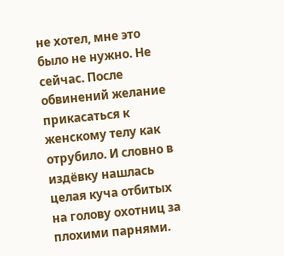не хотел, мне это было не нужно. Не сейчас. После обвинений желание прикасаться к женскому телу как отрубило. И словно в издёвку нашлась целая куча отбитых на голову охотниц за плохими парнями.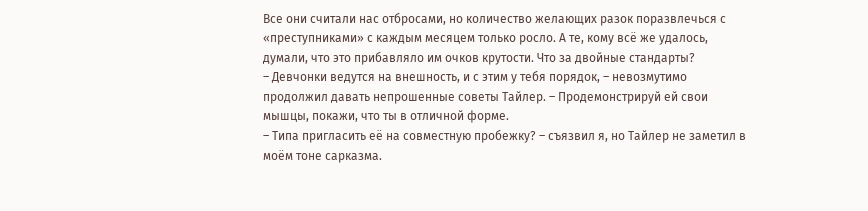Все они считали нас отбросами, но количество желающих разок поразвлечься с «преступниками» с каждым месяцем только росло. А те, кому всё же удалось, думали, что это прибавляло им очков крутости. Что за двойные стандарты?
– Девчонки ведутся на внешность, и с этим у тебя порядок, – невозмутимо продолжил давать непрошенные советы Тайлер. – Продемонстрируй ей свои мышцы, покажи, что ты в отличной форме.
– Типа пригласить её на совместную пробежку? – съязвил я, но Тайлер не заметил в моём тоне сарказма.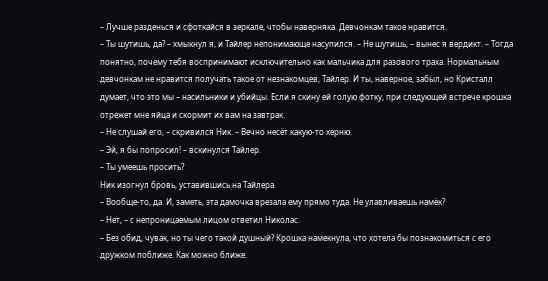– Лучше разденься и сфоткайся в зеркале, чтобы наверняка. Девчонкам такое нравится.
– Ты шутишь, да? – хмыкнул я, и Тайлер непонимающе насупился. – Не шутишь, – вынес я вердикт. – Тогда понятно, почему тебя воспринимают исключительно как мальчика для разового траха. Нормальным девчонкам не нравится получать такое от незнакомцев, Тайлер. И ты, наверное, забыл, но Кристалл думает, что это мы – насильники и убийцы. Если я скину ей голую фотку, при следующей встрече крошка отрежет мне яйца и скормит их вам на завтрак.
– Не слушай его, – скривился Ник. – Вечно несёт какую-то херню.
– Эй, я бы попросил! – вскинулся Тайлер.
– Ты умеешь просить?
Ник изогнул бровь, уставившись на Тайлера.
– Вообще-то, да. И, заметь, эта дамочка врезала ему прямо туда. Не улавливаешь намёк?
– Нет, – с непроницаемым лицом ответил Николас.
– Без обид, чувак, но ты чего такой душный? Крошка намекнула, что хотела бы познакомиться с его дружком поближе. Как можно ближе.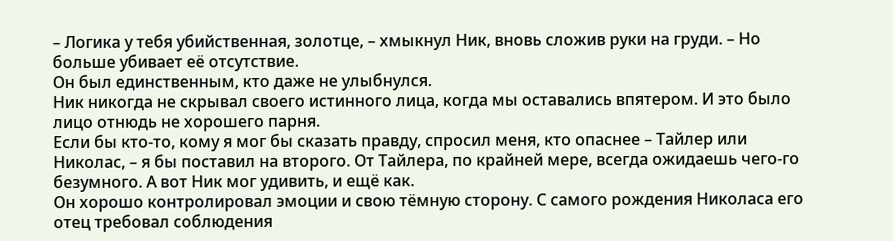– Логика у тебя убийственная, золотце, – хмыкнул Ник, вновь сложив руки на груди. – Но больше убивает её отсутствие.
Он был единственным, кто даже не улыбнулся.
Ник никогда не скрывал своего истинного лица, когда мы оставались впятером. И это было лицо отнюдь не хорошего парня.
Если бы кто-то, кому я мог бы сказать правду, спросил меня, кто опаснее – Тайлер или Николас, – я бы поставил на второго. От Тайлера, по крайней мере, всегда ожидаешь чего-го безумного. А вот Ник мог удивить, и ещё как.
Он хорошо контролировал эмоции и свою тёмную сторону. С самого рождения Николаса его отец требовал соблюдения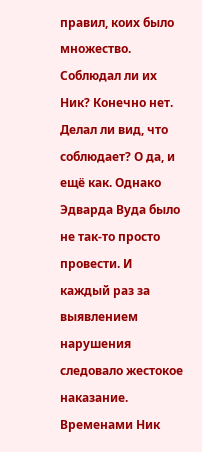правил, коих было множество.
Соблюдал ли их Ник? Конечно нет. Делал ли вид, что соблюдает? О да, и ещё как. Однако Эдварда Вуда было не так-то просто провести. И каждый раз за выявлением нарушения следовало жестокое наказание.
Временами Ник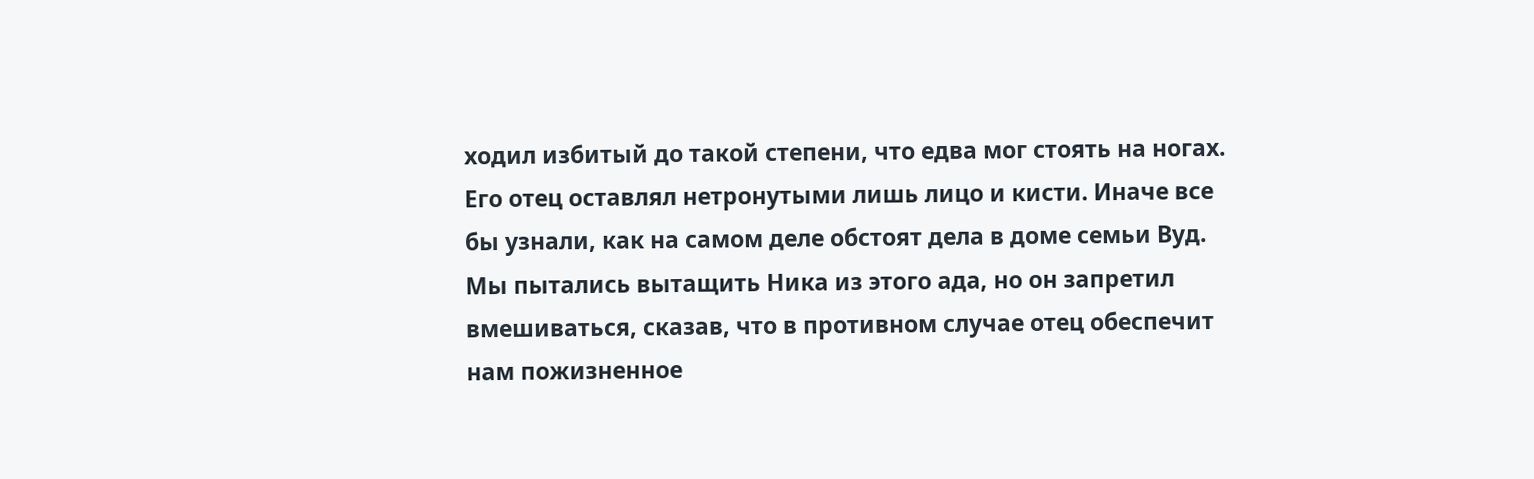ходил избитый до такой степени, что едва мог стоять на ногах. Его отец оставлял нетронутыми лишь лицо и кисти. Иначе все бы узнали, как на самом деле обстоят дела в доме семьи Вуд.
Мы пытались вытащить Ника из этого ада, но он запретил вмешиваться, сказав, что в противном случае отец обеспечит нам пожизненное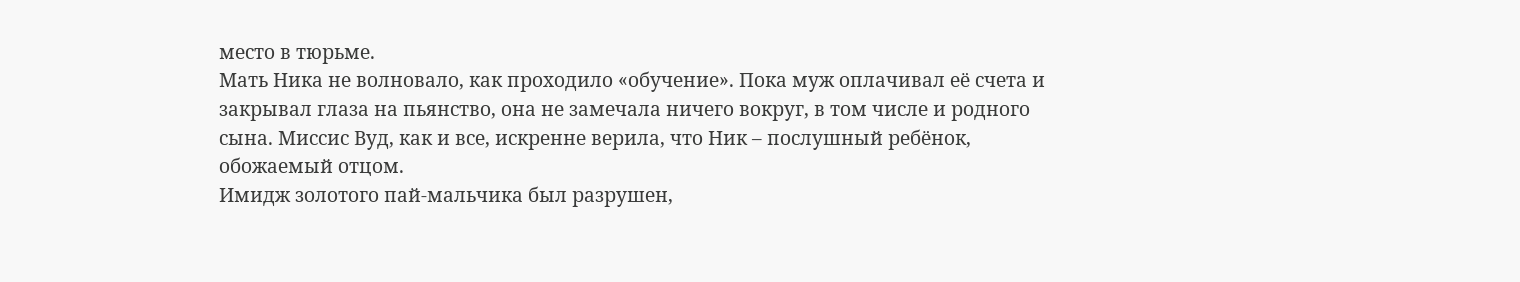место в тюрьме.
Мать Ника не волновало, как проходило «обучение». Пока муж оплачивал её счета и закрывал глаза на пьянство, она не замечала ничего вокруг, в том числе и родного сына. Миссис Вуд, как и все, искренне верила, что Ник – послушный ребёнок, обожаемый отцом.
Имидж золотого пай-мальчика был разрушен,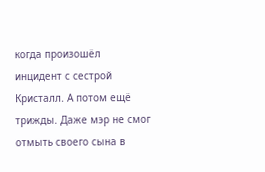когда произошёл инцидент с сестрой Кристалл. А потом ещё трижды. Даже мэр не смог отмыть своего сына в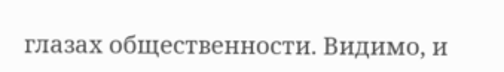глазах общественности. Видимо, и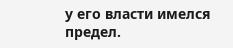у его власти имелся предел.